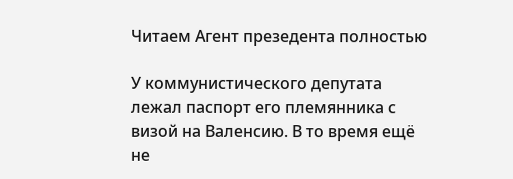Читаем Агент презедента полностью

У коммунистического депутата лежал паспорт его племянника с визой на Валенсию. В то время ещё не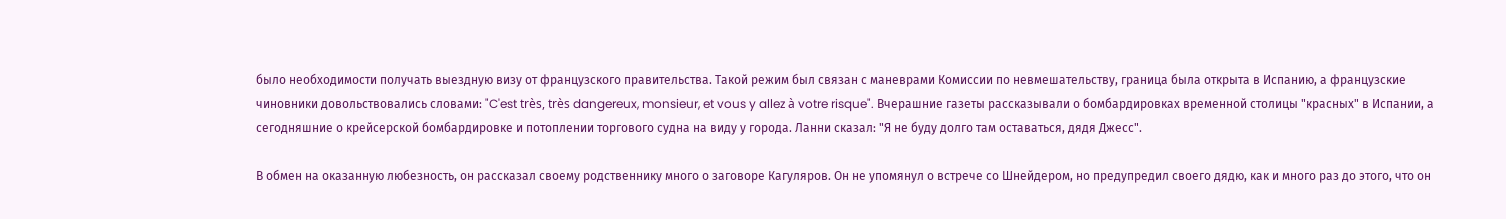было необходимости получать выездную визу от французского правительства. Такой режим был связан с маневрами Комиссии по невмешательству, граница была открыта в Испанию, а французские чиновники довольствовались словами: "C'est très, très dangereux, monsieur, et vous y allez à votre risque". Вчерашние газеты рассказывали о бомбардировках временной столицы "красных" в Испании, а сегодняшние о крейсерской бомбардировке и потоплении торгового судна на виду у города. Ланни сказал: "Я не буду долго там оставаться, дядя Джесс".

В обмен на оказанную любезность, он рассказал своему родственнику много о заговоре Кагуляров. Он не упомянул о встрече со Шнейдером, но предупредил своего дядю, как и много раз до этого, что он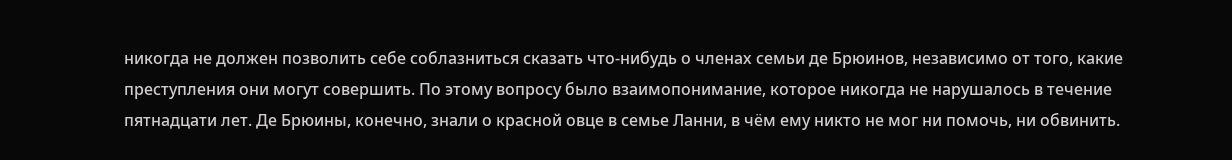никогда не должен позволить себе соблазниться сказать что-нибудь о членах семьи де Брюинов, независимо от того, какие преступления они могут совершить. По этому вопросу было взаимопонимание, которое никогда не нарушалось в течение пятнадцати лет. Де Брюины, конечно, знали о красной овце в семье Ланни, в чём ему никто не мог ни помочь, ни обвинить.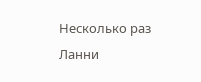Несколько раз Ланни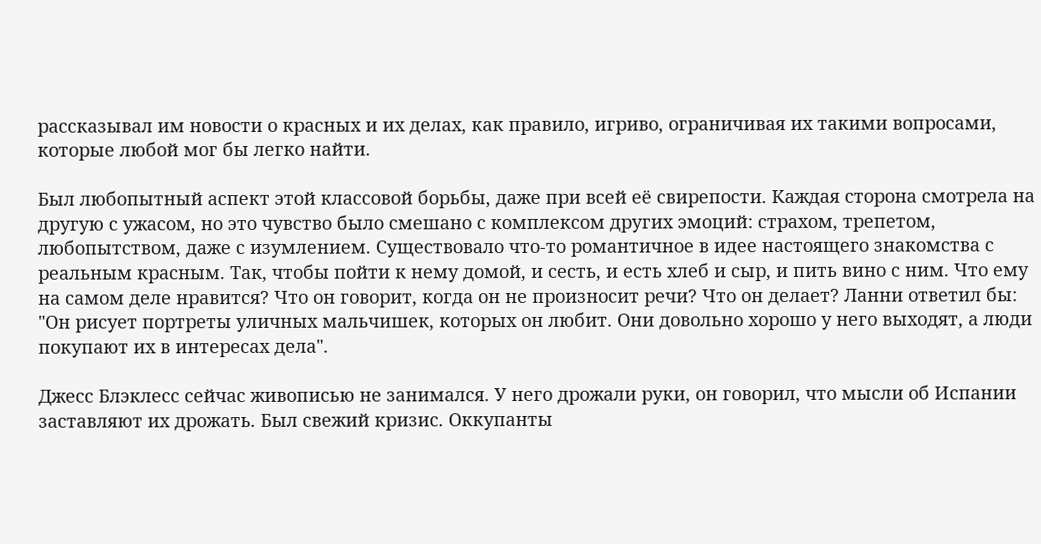рассказывал им новости о красных и их делах, как правило, игриво, ограничивая их такими вопросами, которые любой мог бы легко найти.

Был любопытный аспект этой классовой борьбы, даже при всей её свирепости. Каждая сторона смотрела на другую с ужасом, но это чувство было смешано с комплексом других эмоций: страхом, трепетом, любопытством, даже с изумлением. Существовало что-то романтичное в идее настоящего знакомства с реальным красным. Так, чтобы пойти к нему домой, и сесть, и есть хлеб и сыр, и пить вино с ним. Что ему на самом деле нравится? Что он говорит, когда он не произносит речи? Что он делает? Ланни ответил бы: "Он рисует портреты уличных мальчишек, которых он любит. Они довольно хорошо у него выходят, а люди покупают их в интересах дела".

Джесс Блэклесс сейчас живописью не занимался. У него дрожали руки, он говорил, что мысли об Испании заставляют их дрожать. Был свежий кризис. Оккупанты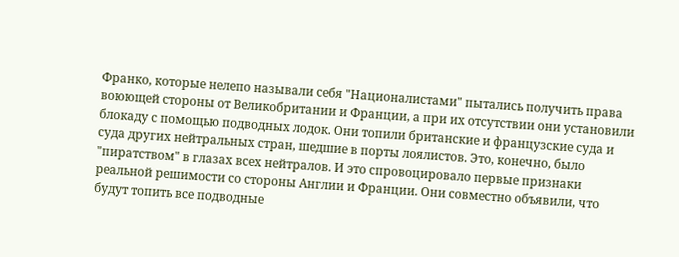Франко, которые нелепо называли себя "Националистами" пытались получить права воюющей стороны от Великобритании и Франции, а при их отсутствии они установили блокаду с помощью подводных лодок. Они топили британские и французские суда и суда других нейтральных стран, шедшие в порты лоялистов. Это, конечно, было "пиратством" в глазах всех нейтралов. И это спровоцировало первые признаки реальной решимости со стороны Англии и Франции. Они совместно объявили, что будут топить все подводные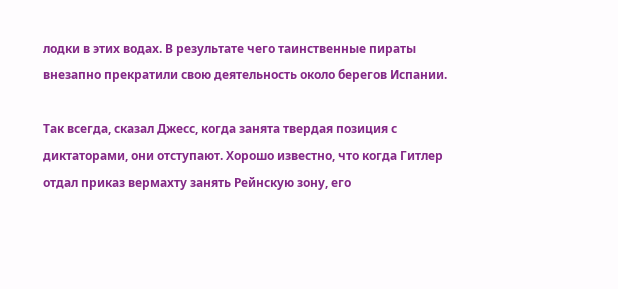лодки в этих водах. В результате чего таинственные пираты внезапно прекратили свою деятельность около берегов Испании.

Так всегда, сказал Джесс, когда занята твердая позиция с диктаторами, они отступают. Хорошо известно, что когда Гитлер отдал приказ вермахту занять Рейнскую зону, его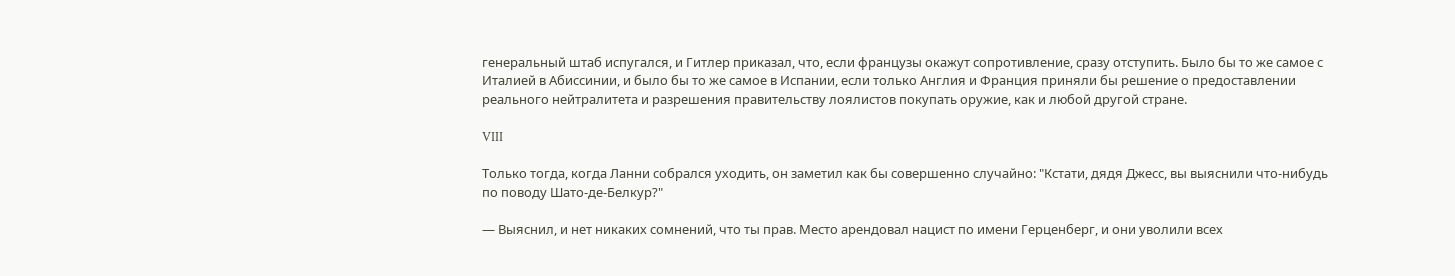генеральный штаб испугался, и Гитлер приказал, что, если французы окажут сопротивление, сразу отступить. Было бы то же самое с Италией в Абиссинии, и было бы то же самое в Испании, если только Англия и Франция приняли бы решение о предоставлении реального нейтралитета и разрешения правительству лоялистов покупать оружие, как и любой другой стране.

VIII

Только тогда, когда Ланни собрался уходить, он заметил как бы совершенно случайно: "Кстати, дядя Джесс, вы выяснили что-нибудь по поводу Шато-де-Белкур?"

— Выяснил, и нет никаких сомнений, что ты прав. Место арендовал нацист по имени Герценберг, и они уволили всех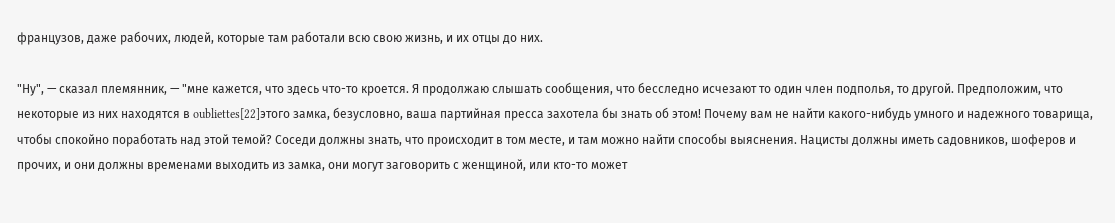французов, даже рабочих, людей, которые там работали всю свою жизнь, и их отцы до них.

"Ну", — сказал племянник, — "мне кажется, что здесь что-то кроется. Я продолжаю слышать сообщения, что бесследно исчезают то один член подполья, то другой. Предположим, что некоторые из них находятся в oubliettes[22]этого замка, безусловно, ваша партийная пресса захотела бы знать об этом! Почему вам не найти какого-нибудь умного и надежного товарища, чтобы спокойно поработать над этой темой? Соседи должны знать, что происходит в том месте, и там можно найти способы выяснения. Нацисты должны иметь садовников, шоферов и прочих, и они должны временами выходить из замка, они могут заговорить с женщиной, или кто-то может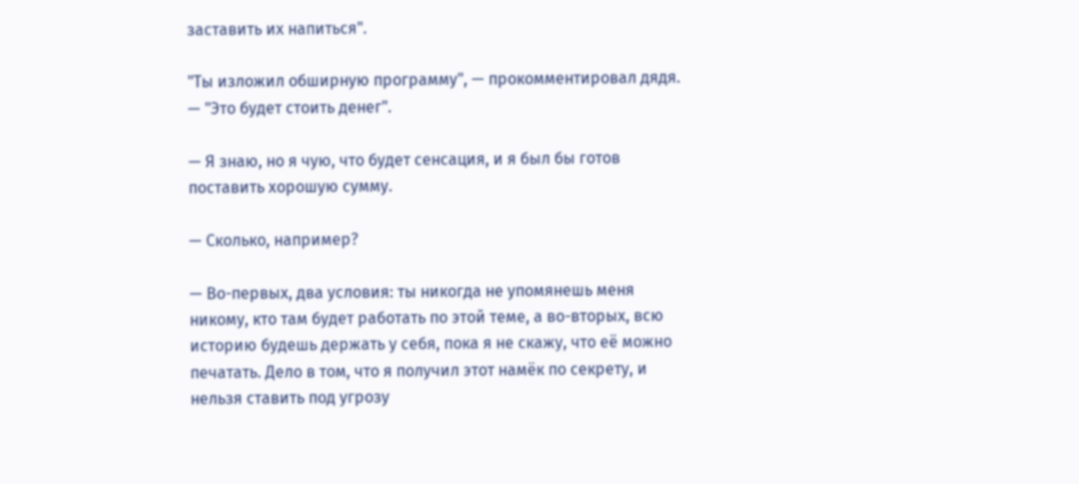заставить их напиться".

"Ты изложил обширную программу", — прокомментировал дядя. — "Это будет стоить денег".

— Я знаю, но я чую, что будет сенсация, и я был бы готов поставить хорошую сумму.

— Сколько, например?

— Во-первых, два условия: ты никогда не упомянешь меня никому, кто там будет работать по этой теме, а во-вторых, всю историю будешь держать у себя, пока я не скажу, что её можно печатать. Дело в том, что я получил этот намёк по секрету, и нельзя ставить под угрозу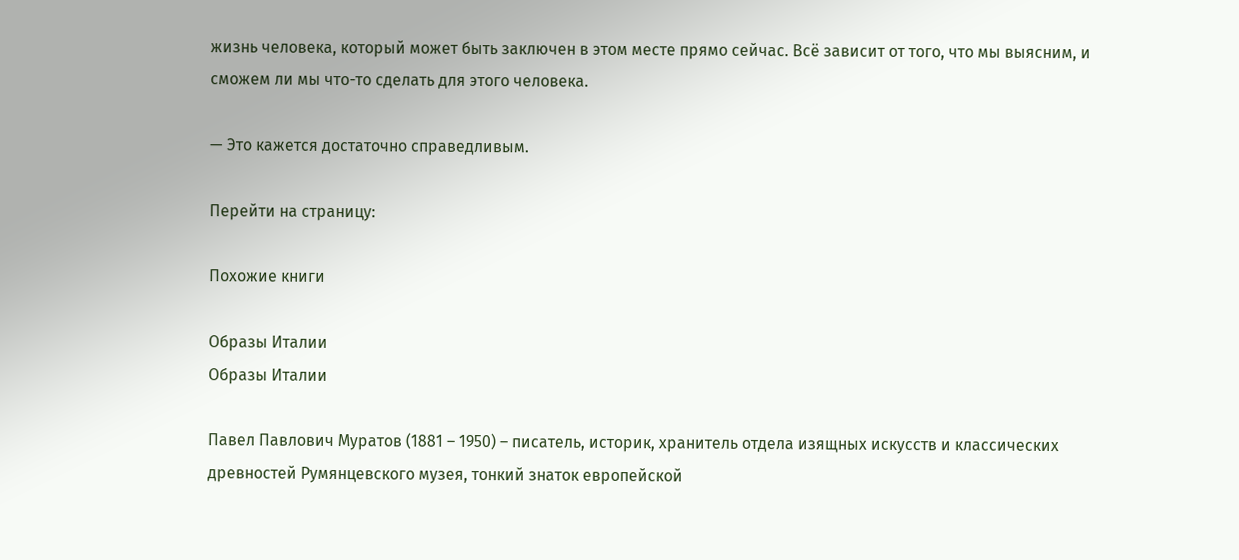жизнь человека, который может быть заключен в этом месте прямо сейчас. Всё зависит от того, что мы выясним, и сможем ли мы что-то сделать для этого человека.

— Это кажется достаточно справедливым.

Перейти на страницу:

Похожие книги

Образы Италии
Образы Италии

Павел Павлович Муратов (1881 – 1950) – писатель, историк, хранитель отдела изящных искусств и классических древностей Румянцевского музея, тонкий знаток европейской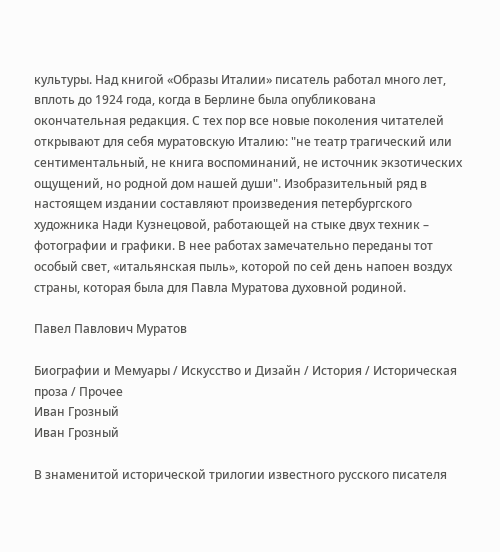культуры. Над книгой «Образы Италии» писатель работал много лет, вплоть до 1924 года, когда в Берлине была опубликована окончательная редакция. С тех пор все новые поколения читателей открывают для себя муратовскую Италию: "не театр трагический или сентиментальный, не книга воспоминаний, не источник экзотических ощущений, но родной дом нашей души". Изобразительный ряд в настоящем издании составляют произведения петербургского художника Нади Кузнецовой, работающей на стыке двух техник – фотографии и графики. В нее работах замечательно переданы тот особый свет, «итальянская пыль», которой по сей день напоен воздух страны, которая была для Павла Муратова духовной родиной.

Павел Павлович Муратов

Биографии и Мемуары / Искусство и Дизайн / История / Историческая проза / Прочее
Иван Грозный
Иван Грозный

В знаменитой исторической трилогии известного русского писателя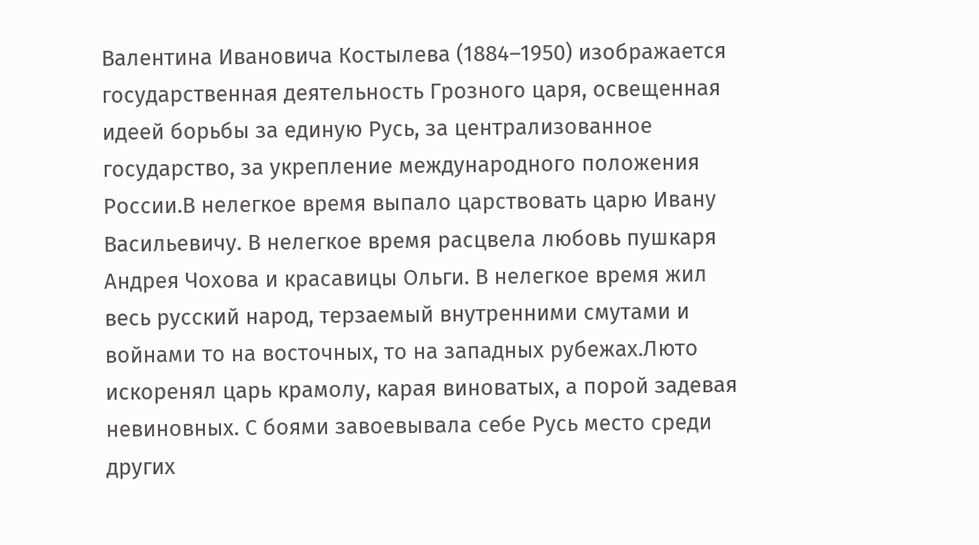Валентина Ивановича Костылева (1884–1950) изображается государственная деятельность Грозного царя, освещенная идеей борьбы за единую Русь, за централизованное государство, за укрепление международного положения России.В нелегкое время выпало царствовать царю Ивану Васильевичу. В нелегкое время расцвела любовь пушкаря Андрея Чохова и красавицы Ольги. В нелегкое время жил весь русский народ, терзаемый внутренними смутами и войнами то на восточных, то на западных рубежах.Люто искоренял царь крамолу, карая виноватых, а порой задевая невиновных. С боями завоевывала себе Русь место среди других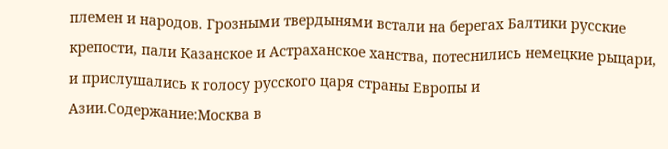племен и народов. Грозными твердынями встали на берегах Балтики русские крепости, пали Казанское и Астраханское ханства, потеснились немецкие рыцари, и прислушались к голосу русского царя страны Европы и Азии.Содержание:Москва в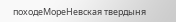походеМореНевская твердыня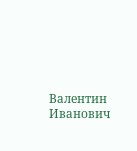Валентин Иванович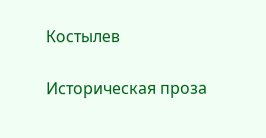Костылев

Историческая проза